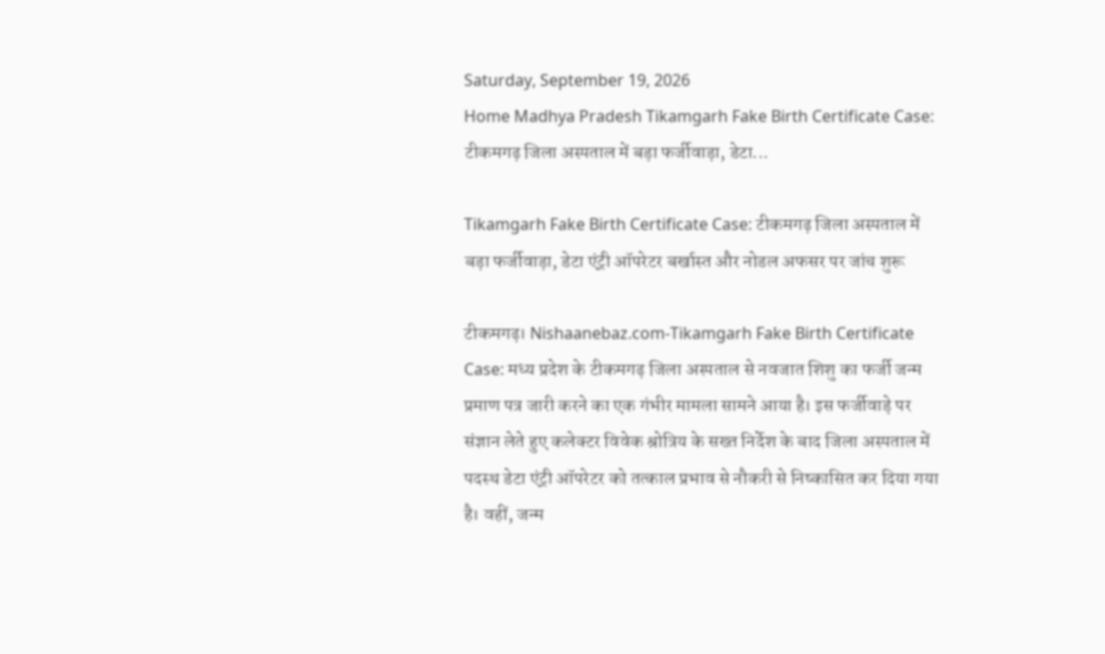Saturday, September 19, 2026
Home Madhya Pradesh Tikamgarh Fake Birth Certificate Case: टीकमगढ़ जिला अस्पताल में बड़ा फर्जीवाड़ा, डेटा...

Tikamgarh Fake Birth Certificate Case: टीकमगढ़ जिला अस्पताल में बड़ा फर्जीवाड़ा, डेटा एंट्री ऑपरेटर बर्खास्त और नोडल अफसर पर जांच शुरू

टीकमगढ़। Nishaanebaz.com-Tikamgarh Fake Birth Certificate Case: मध्य प्रदेश के टीकमगढ़ जिला अस्पताल से नवजात शिशु का फर्जी जन्म प्रमाण पत्र जारी करने का एक गंभीर मामला सामने आया है। इस फर्जीवाड़े पर संज्ञान लेते हुए कलेक्टर विवेक श्रोत्रिय के सख्त निर्देश के बाद जिला अस्पताल में पदस्थ डेटा एंट्री ऑपरेटर को तत्काल प्रभाव से नौकरी से निष्कासित कर दिया गया है। वहीं, जन्म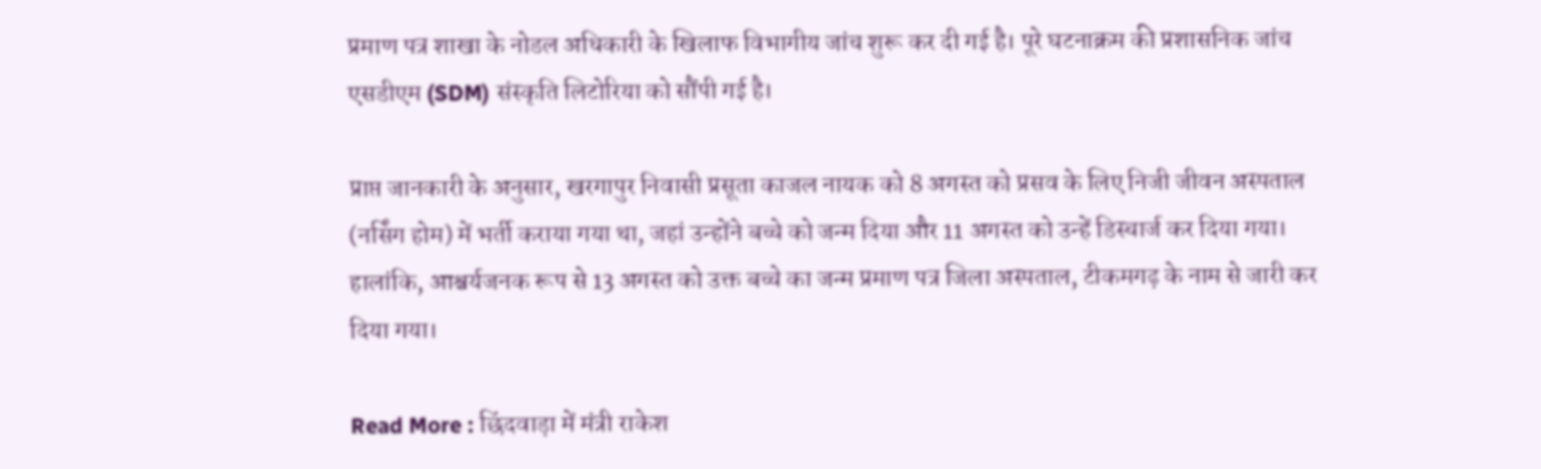प्रमाण पत्र शाखा के नोडल अधिकारी के खिलाफ विभागीय जांच शुरू कर दी गई है। पूरे घटनाक्रम की प्रशासनिक जांच एसडीएम (SDM) संस्कृति लिटोरिया को सौंपी गई है।

प्राप्त जानकारी के अनुसार, खरगापुर निवासी प्रसूता काजल नायक को 8 अगस्त को प्रसव के लिए निजी जीवन अस्पताल (नर्सिंग होम) में भर्ती कराया गया था, जहां उन्होंने बच्चे को जन्म दिया और 11 अगस्त को उन्हें डिस्चार्ज कर दिया गया। हालांकि, आश्चर्यजनक रूप से 13 अगस्त को उक्त बच्चे का जन्म प्रमाण पत्र जिला अस्पताल, टीकमगढ़ के नाम से जारी कर दिया गया।

Read More : छिंदवाड़ा में मंत्री राकेश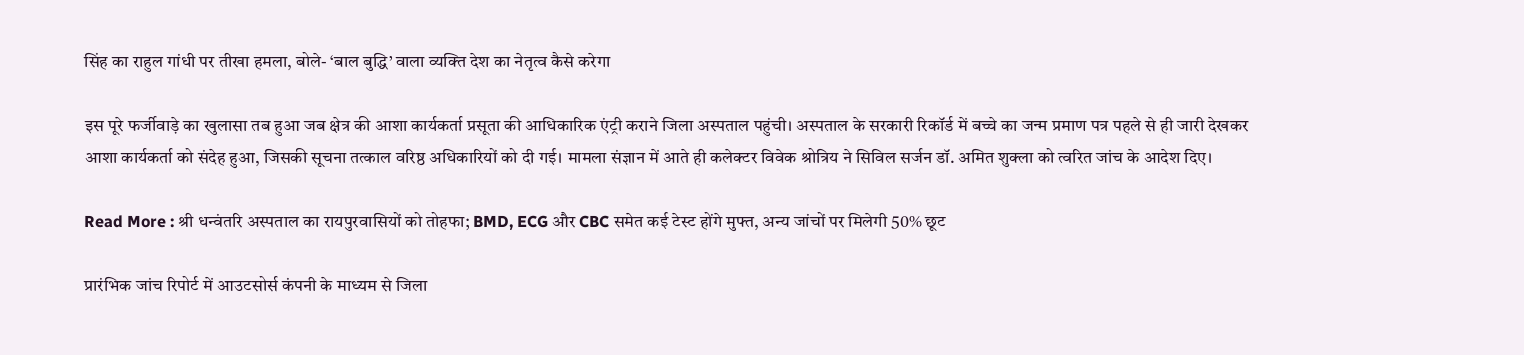सिंह का राहुल गांधी पर तीखा हमला, बोले- ‘बाल बुद्धि’ वाला व्यक्ति देश का नेतृत्व कैसे करेगा

इस पूरे फर्जीवाड़े का खुलासा तब हुआ जब क्षेत्र की आशा कार्यकर्ता प्रसूता की आधिकारिक एंट्री कराने जिला अस्पताल पहुंची। अस्पताल के सरकारी रिकॉर्ड में बच्चे का जन्म प्रमाण पत्र पहले से ही जारी देखकर आशा कार्यकर्ता को संदेह हुआ, जिसकी सूचना तत्काल वरिष्ठ अधिकारियों को दी गई। मामला संज्ञान में आते ही कलेक्टर विवेक श्रोत्रिय ने सिविल सर्जन डॉ. अमित शुक्ला को त्वरित जांच के आदेश दिए।

Read More : श्री धन्वंतरि अस्पताल का रायपुरवासियों को तोहफा; BMD, ECG और CBC समेत कई टेस्ट होंगे मुफ्त, अन्य जांचों पर मिलेगी 50% छूट

प्रारंभिक जांच रिपोर्ट में आउटसोर्स कंपनी के माध्यम से जिला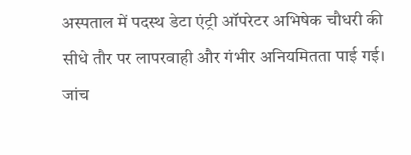अस्पताल में पदस्थ डेटा एंट्री ऑपरेटर अभिषेक चौधरी की सीधे तौर पर लापरवाही और गंभीर अनियमितता पाई गई। जांच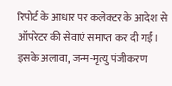रिपोर्ट के आधार पर कलेक्टर के आदेश से ऑपरेटर की सेवाएं समाप्त कर दी गईं। इसके अलावा, जन्म-मृत्यु पंजीकरण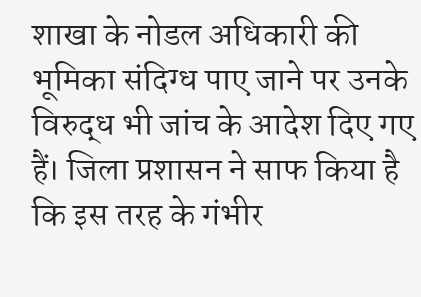शाखा के नोडल अधिकारी की भूमिका संदिग्ध पाए जाने पर उनके विरुद्ध भी जांच के आदेश दिए गए हैं। जिला प्रशासन ने साफ किया है कि इस तरह के गंभीर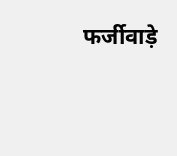फर्जीवाड़े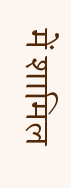में शामिल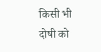किसी भी दोषी को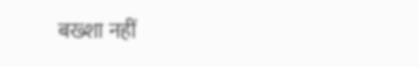बख्शा नहीं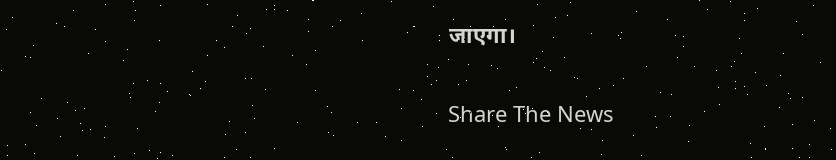जाएगा।

Share The News